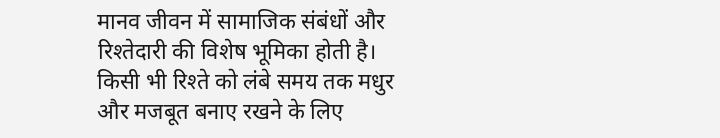मानव जीवन में सामाजिक संबंधों और रिश्तेदारी की विशेष भूमिका होती है। किसी भी रिश्ते को लंबे समय तक मधुर और मजबूत बनाए रखने के लिए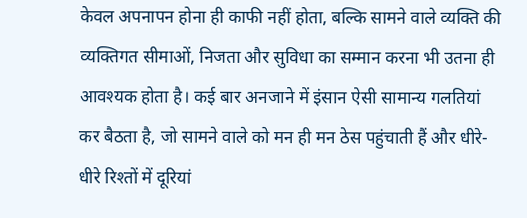केवल अपनापन होना ही काफी नहीं होता, बल्कि सामने वाले व्यक्ति की व्यक्तिगत सीमाओं, निजता और सुविधा का सम्मान करना भी उतना ही आवश्यक होता है। कई बार अनजाने में इंसान ऐसी सामान्य गलतियां कर बैठता है, जो सामने वाले को मन ही मन ठेस पहुंचाती हैं और धीरे-धीरे रिश्तों में दूरियां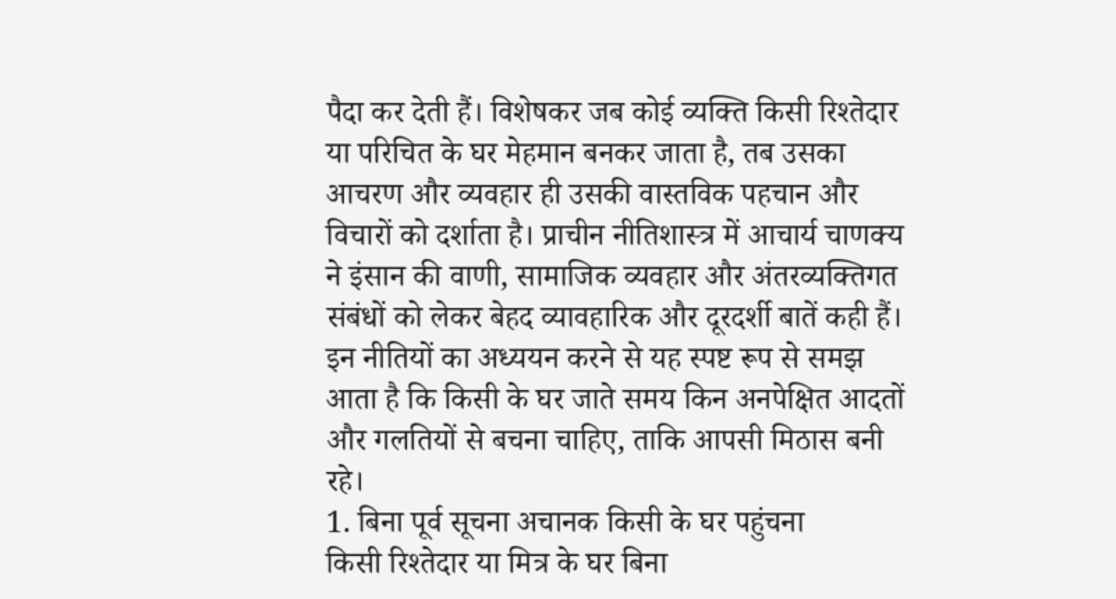पैदा कर देती हैं। विशेषकर जब कोई व्यक्ति किसी रिश्तेदार या परिचित के घर मेहमान बनकर जाता है, तब उसका आचरण और व्यवहार ही उसकी वास्तविक पहचान और विचारों को दर्शाता है। प्राचीन नीतिशास्त्र में आचार्य चाणक्य ने इंसान की वाणी, सामाजिक व्यवहार और अंतरव्यक्तिगत संबंधों को लेकर बेहद व्यावहारिक और दूरदर्शी बातें कही हैं। इन नीतियों का अध्ययन करने से यह स्पष्ट रूप से समझ आता है कि किसी के घर जाते समय किन अनपेक्षित आदतों और गलतियों से बचना चाहिए, ताकि आपसी मिठास बनी रहे।
1. बिना पूर्व सूचना अचानक किसी के घर पहुंचना
किसी रिश्तेदार या मित्र के घर बिना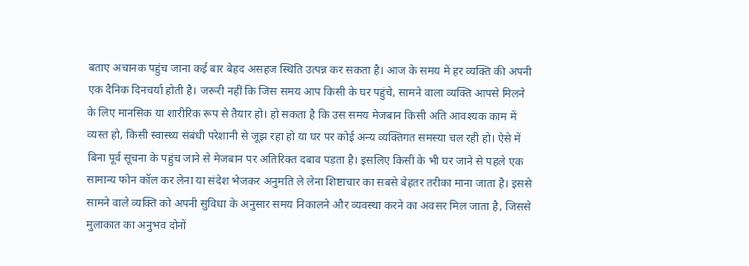बताए अचानक पहुंच जाना कई बार बेहद असहज स्थिति उत्पन्न कर सकता है। आज के समय में हर व्यक्ति की अपनी एक दैनिक दिनचर्या होती है। जरूरी नहीं कि जिस समय आप किसी के घर पहुंचे, सामने वाला व्यक्ति आपसे मिलने के लिए मानसिक या शारीरिक रूप से तैयार हो। हो सकता है कि उस समय मेजबान किसी अति आवश्यक काम में व्यस्त हो, किसी स्वास्थ्य संबंधी परेशानी से जूझ रहा हो या घर पर कोई अन्य व्यक्तिगत समस्या चल रही हो। ऐसे में बिना पूर्व सूचना के पहुंच जाने से मेजबान पर अतिरिक्त दबाव पड़ता है। इसलिए किसी के भी घर जाने से पहले एक सामान्य फोन कॉल कर लेना या संदेश भेजकर अनुमति ले लेना शिष्टाचार का सबसे बेहतर तरीका माना जाता है। इससे सामने वाले व्यक्ति को अपनी सुविधा के अनुसार समय निकालने और व्यवस्था करने का अवसर मिल जाता है, जिससे मुलाकात का अनुभव दोनों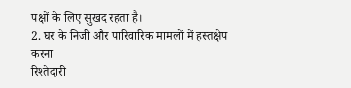पक्षों के लिए सुखद रहता है।
2. घर के निजी और पारिवारिक मामलों में हस्तक्षेप करना
रिश्तेदारी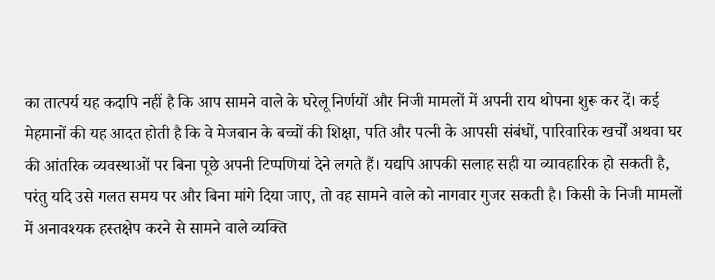का तात्पर्य यह कदापि नहीं है कि आप सामने वाले के घरेलू निर्णयों और निजी मामलों में अपनी राय थोपना शुरू कर दें। कई मेहमानों की यह आदत होती है कि वे मेजबान के बच्चों की शिक्षा, पति और पत्नी के आपसी संबंधों, पारिवारिक खर्चों अथवा घर की आंतरिक व्यवस्थाओं पर बिना पूछे अपनी टिप्पणियां देने लगते हैं। यद्यपि आपकी सलाह सही या व्यावहारिक हो सकती है, परंतु यदि उसे गलत समय पर और बिना मांगे दिया जाए, तो वह सामने वाले को नागवार गुजर सकती है। किसी के निजी मामलों में अनावश्यक हस्तक्षेप करने से सामने वाले व्यक्ति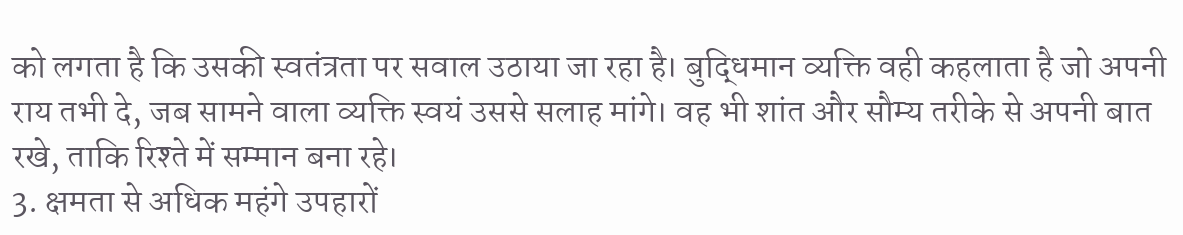को लगता है कि उसकी स्वतंत्रता पर सवाल उठाया जा रहा है। बुद्धिमान व्यक्ति वही कहलाता है जो अपनी राय तभी दे, जब सामने वाला व्यक्ति स्वयं उससे सलाह मांगे। वह भी शांत और सौम्य तरीके से अपनी बात रखे, ताकि रिश्ते में सम्मान बना रहे।
3. क्षमता से अधिक महंगे उपहारों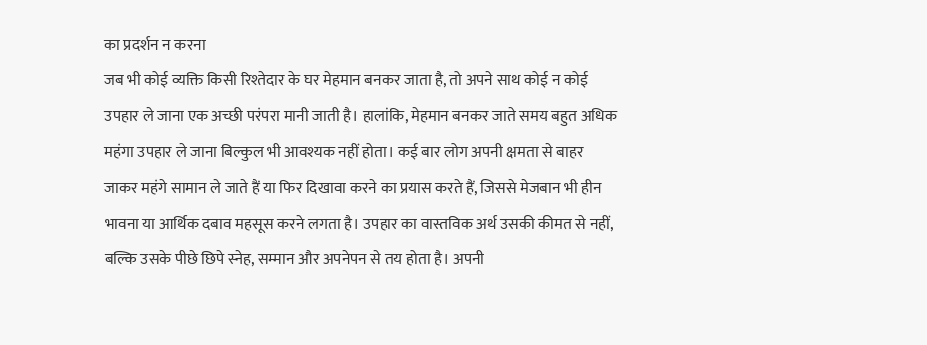का प्रदर्शन न करना
जब भी कोई व्यक्ति किसी रिश्तेदार के घर मेहमान बनकर जाता है, तो अपने साथ कोई न कोई उपहार ले जाना एक अच्छी परंपरा मानी जाती है। हालांकि, मेहमान बनकर जाते समय बहुत अधिक महंगा उपहार ले जाना बिल्कुल भी आवश्यक नहीं होता। कई बार लोग अपनी क्षमता से बाहर जाकर महंगे सामान ले जाते हैं या फिर दिखावा करने का प्रयास करते हैं, जिससे मेजबान भी हीन भावना या आर्थिक दबाव महसूस करने लगता है। उपहार का वास्तविक अर्थ उसकी कीमत से नहीं, बल्कि उसके पीछे छिपे स्नेह, सम्मान और अपनेपन से तय होता है। अपनी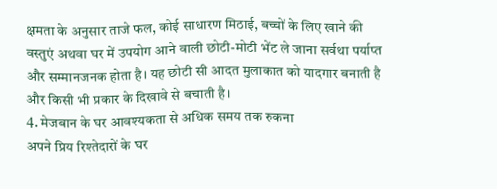क्षमता के अनुसार ताजे फल, कोई साधारण मिठाई, बच्चों के लिए खाने की वस्तुएं अथवा घर में उपयोग आने वाली छोटी-मोटी भेंट ले जाना सर्वथा पर्याप्त और सम्मानजनक होता है। यह छोटी सी आदत मुलाकात को यादगार बनाती है और किसी भी प्रकार के दिखावे से बचाती है।
4. मेजबान के घर आवश्यकता से अधिक समय तक रुकना
अपने प्रिय रिश्तेदारों के घर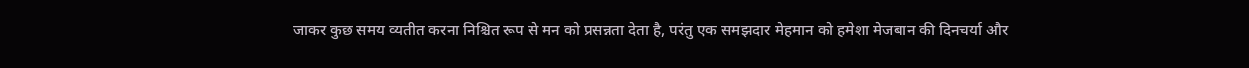जाकर कुछ समय व्यतीत करना निश्चित रूप से मन को प्रसन्नता देता है, परंतु एक समझदार मेहमान को हमेशा मेजबान की दिनचर्या और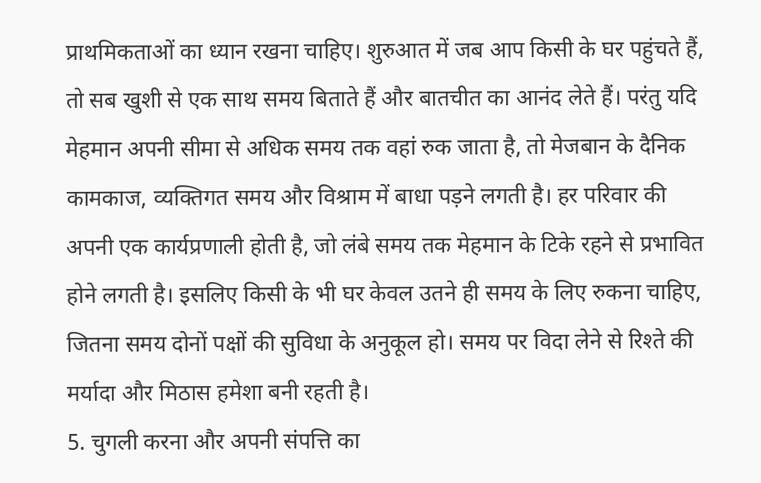प्राथमिकताओं का ध्यान रखना चाहिए। शुरुआत में जब आप किसी के घर पहुंचते हैं, तो सब खुशी से एक साथ समय बिताते हैं और बातचीत का आनंद लेते हैं। परंतु यदि मेहमान अपनी सीमा से अधिक समय तक वहां रुक जाता है, तो मेजबान के दैनिक कामकाज, व्यक्तिगत समय और विश्राम में बाधा पड़ने लगती है। हर परिवार की अपनी एक कार्यप्रणाली होती है, जो लंबे समय तक मेहमान के टिके रहने से प्रभावित होने लगती है। इसलिए किसी के भी घर केवल उतने ही समय के लिए रुकना चाहिए, जितना समय दोनों पक्षों की सुविधा के अनुकूल हो। समय पर विदा लेने से रिश्ते की मर्यादा और मिठास हमेशा बनी रहती है।
5. चुगली करना और अपनी संपत्ति का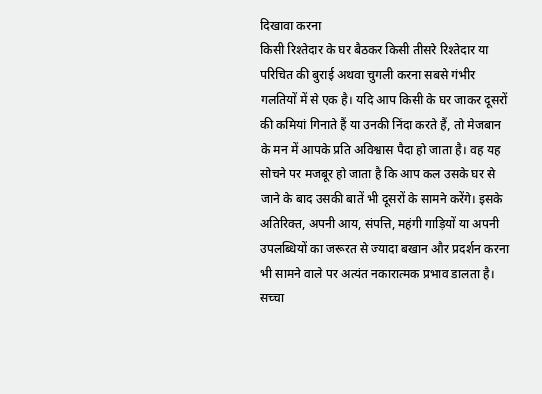दिखावा करना
किसी रिश्तेदार के घर बैठकर किसी तीसरे रिश्तेदार या परिचित की बुराई अथवा चुगली करना सबसे गंभीर गलतियों में से एक है। यदि आप किसी के घर जाकर दूसरों की कमियां गिनाते हैं या उनकी निंदा करते हैं, तो मेजबान के मन में आपके प्रति अविश्वास पैदा हो जाता है। वह यह सोचने पर मजबूर हो जाता है कि आप कल उसके घर से जाने के बाद उसकी बातें भी दूसरों के सामने करेंगे। इसके अतिरिक्त, अपनी आय, संपत्ति, महंगी गाड़ियों या अपनी उपलब्धियों का जरूरत से ज्यादा बखान और प्रदर्शन करना भी सामने वाले पर अत्यंत नकारात्मक प्रभाव डालता है। सच्चा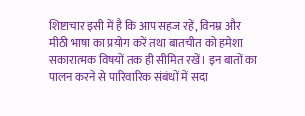शिष्टाचार इसी में है कि आप सहज रहें, विनम्र और मीठी भाषा का प्रयोग करें तथा बातचीत को हमेशा सकारात्मक विषयों तक ही सीमित रखें। इन बातों का पालन करने से पारिवारिक संबंधों में सदा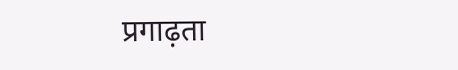प्रगाढ़ता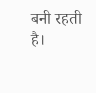बनी रहती है।